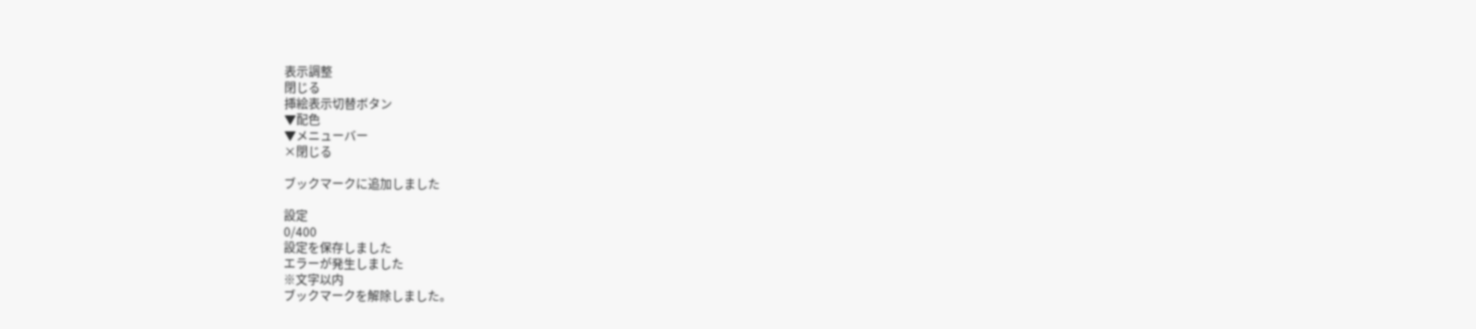表示調整
閉じる
挿絵表示切替ボタン
▼配色
▼メニューバー
×閉じる

ブックマークに追加しました

設定
0/400
設定を保存しました
エラーが発生しました
※文字以内
ブックマークを解除しました。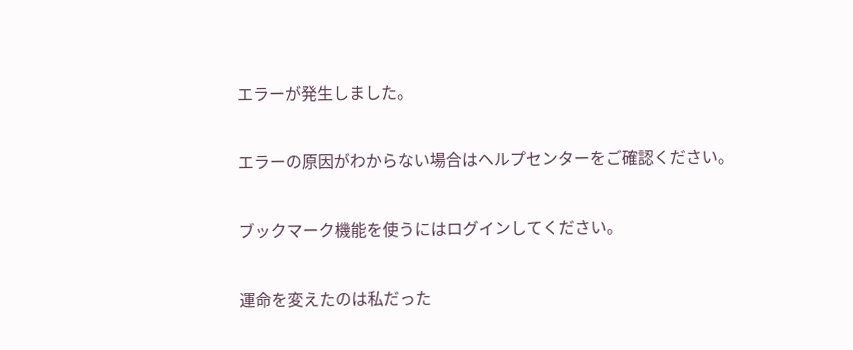エラーが発生しました。

エラーの原因がわからない場合はヘルプセンターをご確認ください。

ブックマーク機能を使うにはログインしてください。

運命を変えたのは私だった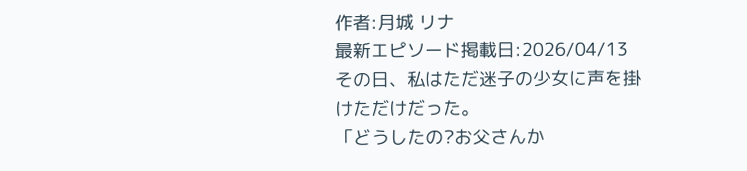作者:月城 リナ
最新エピソード掲載日:2026/04/13
その日、私はただ迷子の少女に声を掛けただけだった。
「どうしたの?お父さんか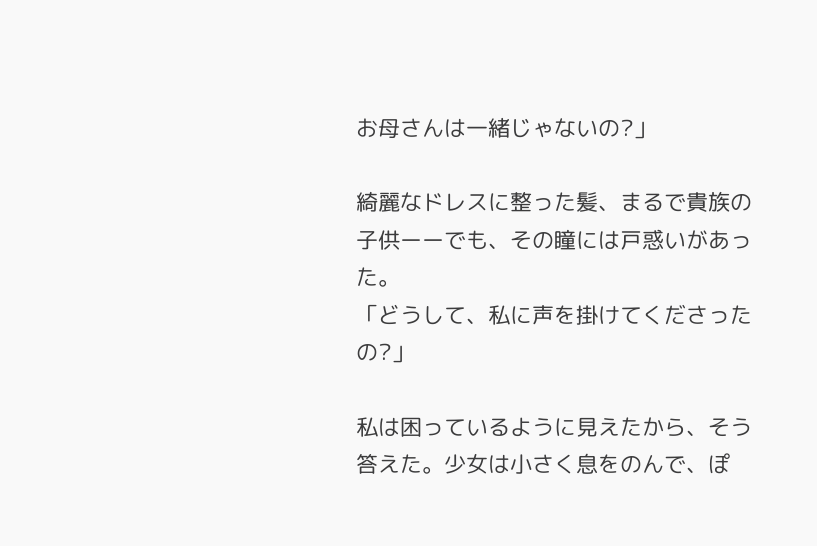お母さんは一緒じゃないの?」

綺麗なドレスに整った髪、まるで貴族の子供ーーでも、その瞳には戸惑いがあった。
「どうして、私に声を掛けてくださったの?」

私は困っているように見えたから、そう答えた。少女は小さく息をのんで、ぽ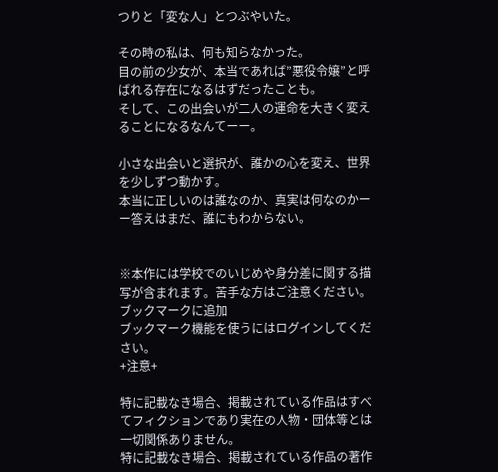つりと「変な人」とつぶやいた。

その時の私は、何も知らなかった。
目の前の少女が、本当であれば”悪役令嬢”と呼ばれる存在になるはずだったことも。
そして、この出会いが二人の運命を大きく変えることになるなんてーー。

小さな出会いと選択が、誰かの心を変え、世界を少しずつ動かす。
本当に正しいのは誰なのか、真実は何なのかーー答えはまだ、誰にもわからない。


※本作には学校でのいじめや身分差に関する描写が含まれます。苦手な方はご注意ください。
ブックマークに追加
ブックマーク機能を使うにはログインしてください。
+注意+

特に記載なき場合、掲載されている作品はすべてフィクションであり実在の人物・団体等とは一切関係ありません。
特に記載なき場合、掲載されている作品の著作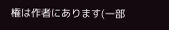権は作者にあります(一部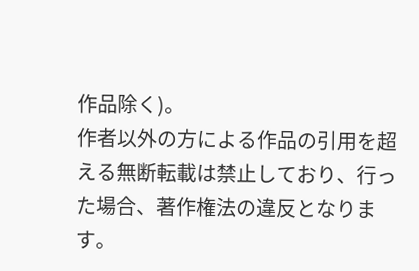作品除く)。
作者以外の方による作品の引用を超える無断転載は禁止しており、行った場合、著作権法の違反となります。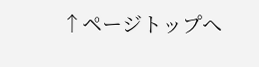↑ページトップへ